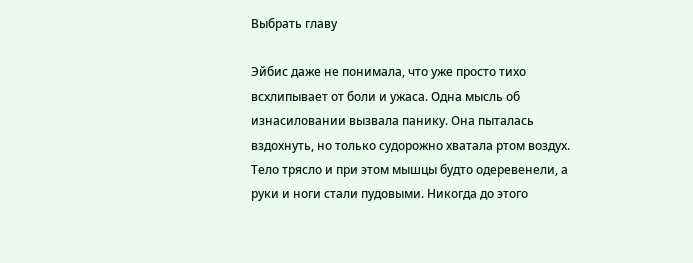Выбрать главу

Эйбис даже не понимала, что уже просто тихо всхлипывает от боли и ужаса. Одна мысль об изнасиловании вызвала панику. Она пыталась вздохнуть, но только судорожно хватала ртом воздух. Тело трясло и при этом мышцы будто одеревенели, а руки и ноги стали пудовыми. Никогда до этого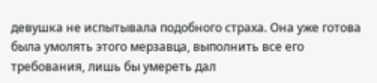девушка не испытывала подобного страха. Она уже готова была умолять этого мерзавца, выполнить все его требования, лишь бы умереть дал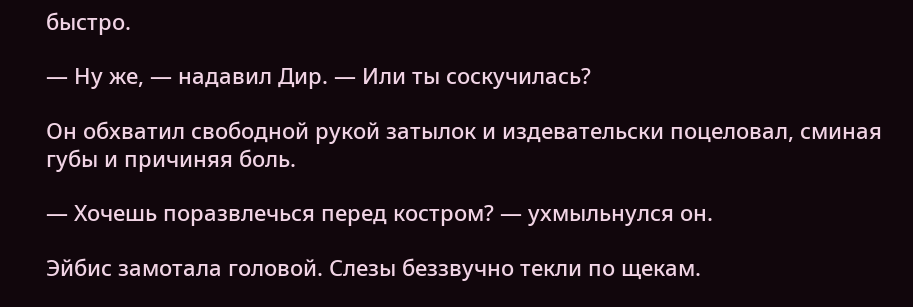быстро.

— Ну же, — надавил Дир. — Или ты соскучилась?

Он обхватил свободной рукой затылок и издевательски поцеловал, сминая губы и причиняя боль.

— Хочешь поразвлечься перед костром? — ухмыльнулся он.

Эйбис замотала головой. Слезы беззвучно текли по щекам.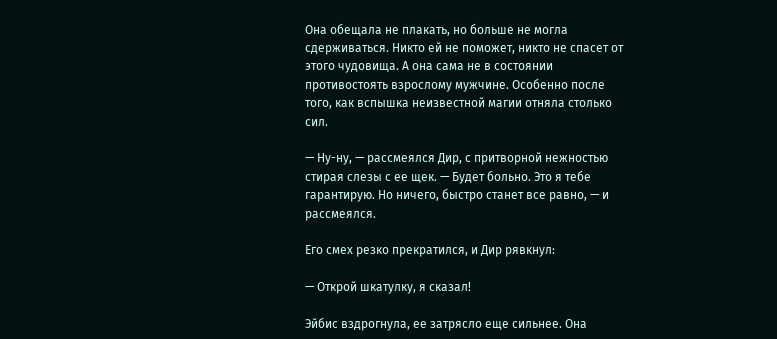Она обещала не плакать, но больше не могла сдерживаться. Никто ей не поможет, никто не спасет от этого чудовища. А она сама не в состоянии противостоять взрослому мужчине. Особенно после того, как вспышка неизвестной магии отняла столько сил.

— Ну-ну, — рассмеялся Дир, с притворной нежностью стирая слезы с ее щек. — Будет больно. Это я тебе гарантирую. Но ничего, быстро станет все равно, — и рассмеялся.

Его смех резко прекратился, и Дир рявкнул:

— Открой шкатулку, я сказал!

Эйбис вздрогнула, ее затрясло еще сильнее. Она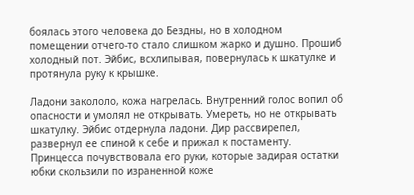боялась этого человека до Бездны, но в холодном помещении отчего-то стало слишком жарко и душно. Прошиб холодный пот. Эйбис, всхлипывая, повернулась к шкатулке и протянула руку к крышке.

Ладони закололо, кожа нагрелась. Внутренний голос вопил об опасности и умолял не открывать. Умереть, но не открывать шкатулку. Эйбис отдернула ладони. Дир рассвирепел, развернул ее спиной к себе и прижал к постаменту. Принцесса почувствовала его руки, которые задирая остатки юбки скользили по израненной коже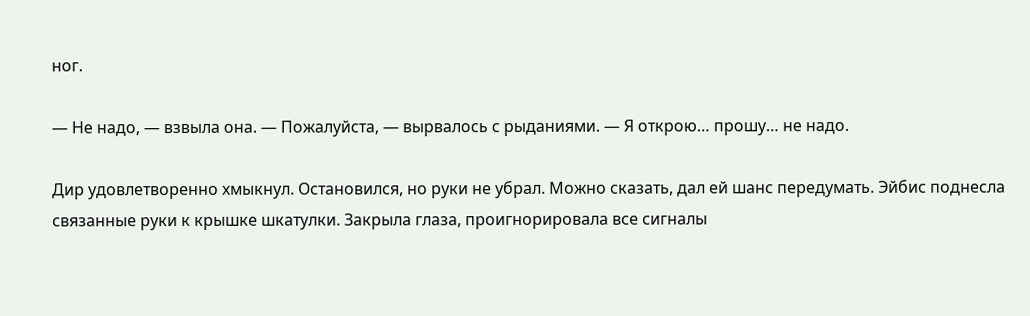ног.

— Не надо, — взвыла она. — Пожалуйста, — вырвалось с рыданиями. — Я открою… прошу… не надо.

Дир удовлетворенно хмыкнул. Остановился, но руки не убрал. Можно сказать, дал ей шанс передумать. Эйбис поднесла связанные руки к крышке шкатулки. Закрыла глаза, проигнорировала все сигналы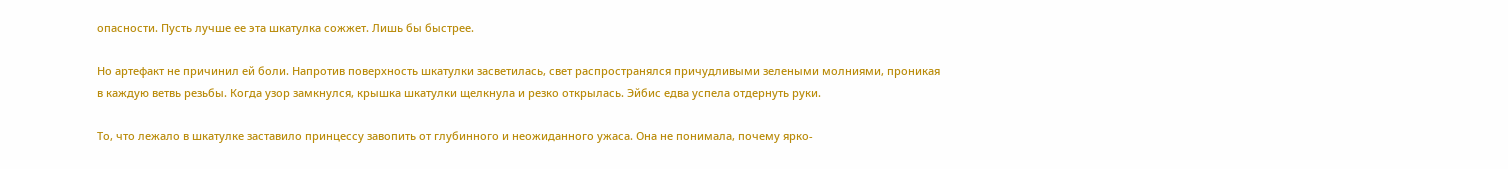опасности. Пусть лучше ее эта шкатулка сожжет. Лишь бы быстрее.

Но артефакт не причинил ей боли. Напротив поверхность шкатулки засветилась, свет распространялся причудливыми зелеными молниями, проникая в каждую ветвь резьбы. Когда узор замкнулся, крышка шкатулки щелкнула и резко открылась. Эйбис едва успела отдернуть руки.

То, что лежало в шкатулке заставило принцессу завопить от глубинного и неожиданного ужаса. Она не понимала, почему ярко-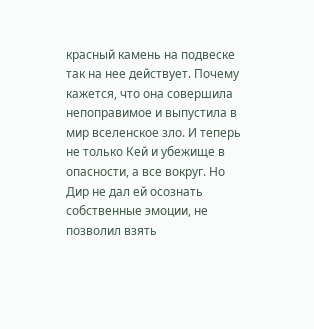красный камень на подвеске так на нее действует. Почему кажется, что она совершила непоправимое и выпустила в мир вселенское зло. И теперь не только Кей и убежище в опасности, а все вокруг. Но Дир не дал ей осознать собственные эмоции, не позволил взять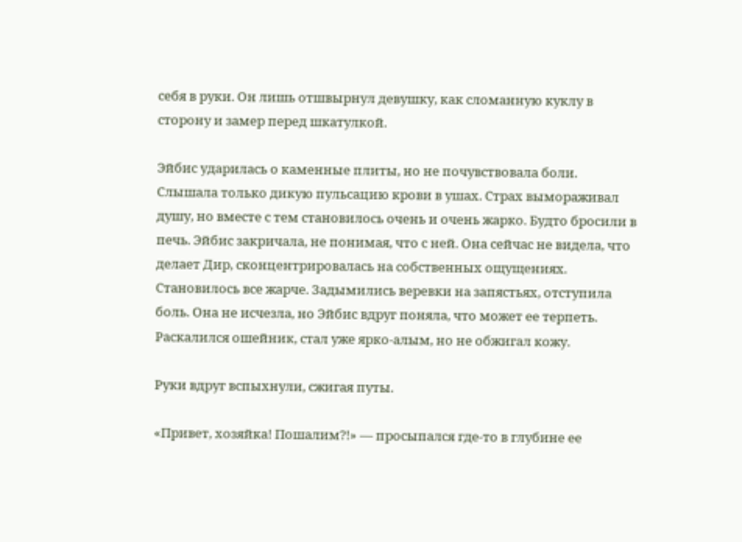себя в руки. Он лишь отшвырнул девушку, как сломанную куклу в сторону и замер перед шкатулкой.

Эйбис ударилась о каменные плиты, но не почувствовала боли. Слышала только дикую пульсацию крови в ушах. Страх вымораживал душу, но вместе с тем становилось очень и очень жарко. Будто бросили в печь. Эйбис закричала, не понимая, что с ней. Она сейчас не видела, что делает Дир, сконцентрировалась на собственных ощущениях. Становилось все жарче. Задымились веревки на запястьях, отступила боль. Она не исчезла, но Эйбис вдруг поняла, что может ее терпеть. Раскалился ошейник, стал уже ярко-алым, но не обжигал кожу.

Руки вдруг вспыхнули, сжигая путы.

«Привет, хозяйка! Пошалим?!» — просыпался где-то в глубине ее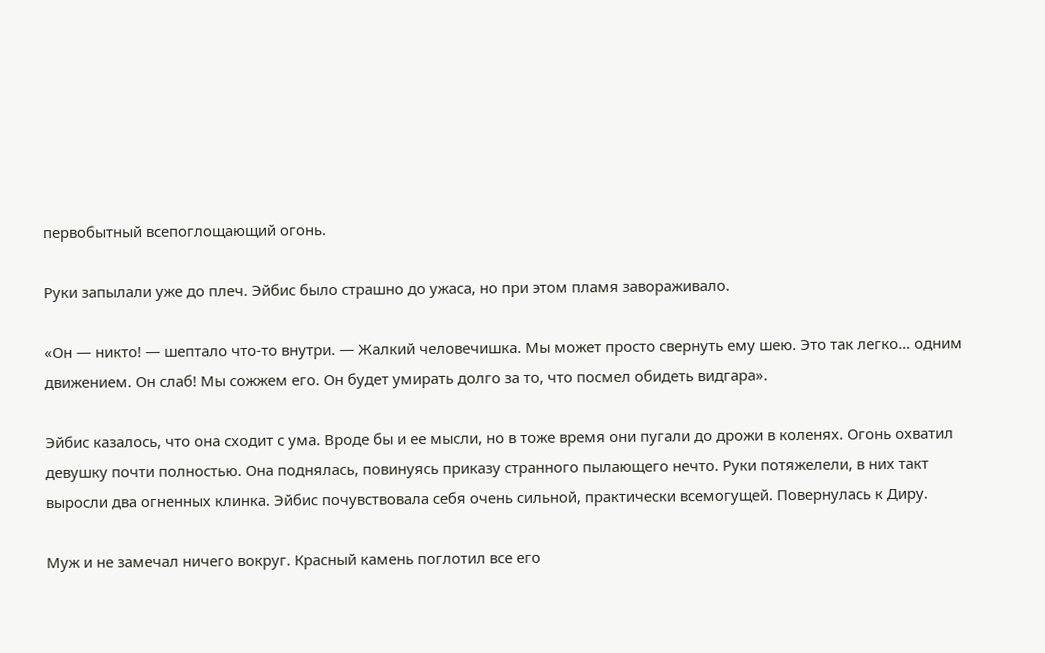первобытный всепоглощающий огонь.

Руки запылали уже до плеч. Эйбис было страшно до ужаса, но при этом пламя завораживало.

«Он — никто! — шептало что-то внутри. — Жалкий человечишка. Мы может просто свернуть ему шею. Это так легко… одним движением. Он слаб! Мы сожжем его. Он будет умирать долго за то, что посмел обидеть видгара».

Эйбис казалось, что она сходит с ума. Вроде бы и ее мысли, но в тоже время они пугали до дрожи в коленях. Огонь охватил девушку почти полностью. Она поднялась, повинуясь приказу странного пылающего нечто. Руки потяжелели, в них такт выросли два огненных клинка. Эйбис почувствовала себя очень сильной, практически всемогущей. Повернулась к Диру.

Муж и не замечал ничего вокруг. Красный камень поглотил все его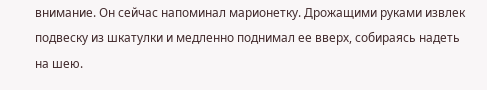внимание. Он сейчас напоминал марионетку. Дрожащими руками извлек подвеску из шкатулки и медленно поднимал ее вверх, собираясь надеть на шею.